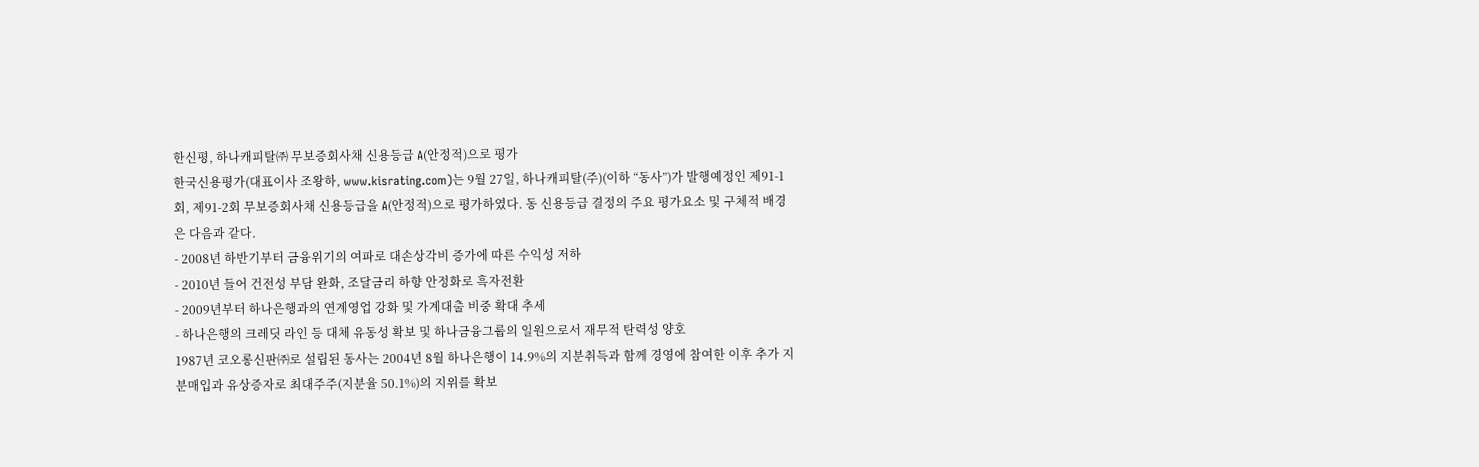한신평, 하나캐피탈㈜ 무보증회사채 신용등급 A(안정적)으로 평가
한국신용평가(대표이사 조왕하, www.kisrating.com)는 9월 27일, 하나캐피탈(주)(이하 “동사”)가 발행예정인 제91-1회, 제91-2회 무보증회사채 신용등급을 A(안정적)으로 평가하였다. 동 신용등급 결정의 주요 평가요소 및 구체적 배경은 다음과 같다.
- 2008년 하반기부터 금융위기의 여파로 대손상각비 증가에 따른 수익성 저하
- 2010년 들어 건전성 부담 완화, 조달금리 하향 안정화로 흑자전환
- 2009년부터 하나은행과의 연계영업 강화 및 가계대출 비중 확대 추세
- 하나은행의 크레딧 라인 등 대체 유동성 확보 및 하나금융그룹의 일원으로서 재무적 탄력성 양호
1987년 코오롱신판㈜로 설립된 동사는 2004년 8월 하나은행이 14.9%의 지분취득과 함께 경영에 참여한 이후 추가 지분매입과 유상증자로 최대주주(지분율 50.1%)의 지위를 확보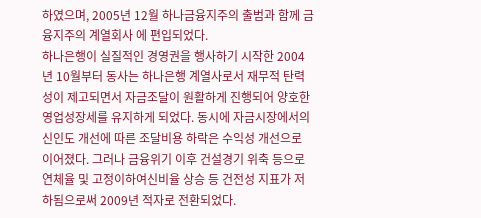하였으며, 2005년 12월 하나금융지주의 출범과 함께 금융지주의 계열회사 에 편입되었다.
하나은행이 실질적인 경영권을 행사하기 시작한 2004년 10월부터 동사는 하나은행 계열사로서 재무적 탄력성이 제고되면서 자금조달이 원활하게 진행되어 양호한 영업성장세를 유지하게 되었다. 동시에 자금시장에서의 신인도 개선에 따른 조달비용 하락은 수익성 개선으로 이어졌다. 그러나 금융위기 이후 건설경기 위축 등으로 연체율 및 고정이하여신비율 상승 등 건전성 지표가 저하됨으로써 2009년 적자로 전환되었다.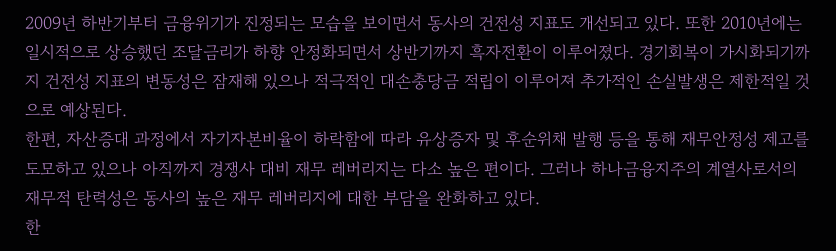2009년 하반기부터 금융위기가 진정되는 모습을 보이면서 동사의 건전성 지표도 개선되고 있다. 또한 2010년에는 일시적으로 상승했던 조달금리가 하향 안정화되면서 상반기까지 흑자전환이 이루어졌다. 경기회복이 가시화되기까지 건전성 지표의 변동성은 잠재해 있으나 적극적인 대손충당금 적립이 이루어져 추가적인 손실발생은 제한적일 것으로 예상된다.
한편, 자산증대 과정에서 자기자본비율이 하락함에 따라 유상증자 및 후순위채 발행 등을 통해 재무안정성 제고를 도모하고 있으나 아직까지 경쟁사 대비 재무 레버리지는 다소 높은 편이다. 그러나 하나금융지주의 계열사로서의 재무적 탄력성은 동사의 높은 재무 레버리지에 대한 부담을 완화하고 있다.
한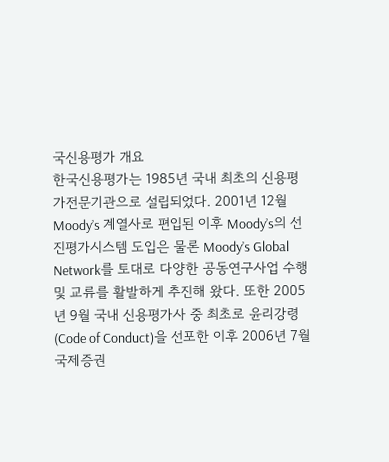국신용평가 개요
한국신용평가는 1985년 국내 최초의 신용평가전문기관으로 설립되었다. 2001년 12월 Moody’s 계열사로 편입된 이후 Moody’s의 선진평가시스템 도입은 물론 Moody’s Global Network를 토대로 다양한 공동연구사업 수행 및 교류를 활발하게 추진해 왔다. 또한 2005년 9월 국내 신용평가사 중 최초로 윤리강령(Code of Conduct)을 선포한 이후 2006년 7월 국제증권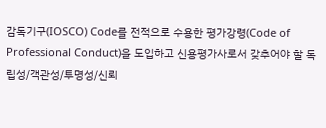감독기구(IOSCO) Code를 전적으로 수용한 평가강령(Code of Professional Conduct)을 도입하고 신용평가사로서 갖추어야 할 독립성/객관성/투명성/신뢰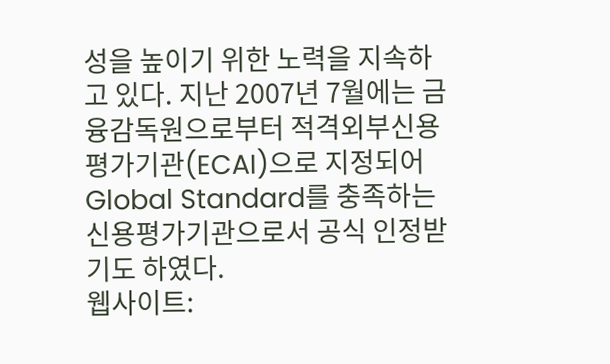성을 높이기 위한 노력을 지속하고 있다. 지난 2007년 7월에는 금융감독원으로부터 적격외부신용평가기관(ECAI)으로 지정되어 Global Standard를 충족하는 신용평가기관으로서 공식 인정받기도 하였다.
웹사이트: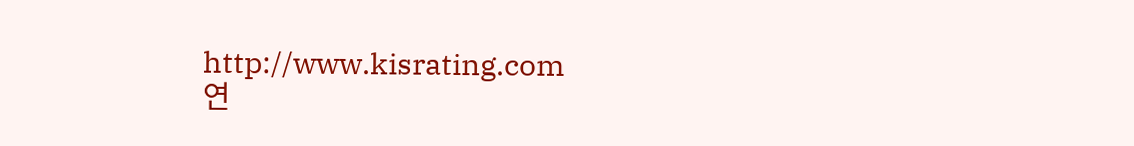http://www.kisrating.com
연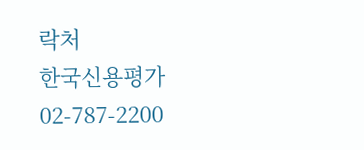락처
한국신용평가
02-787-2200